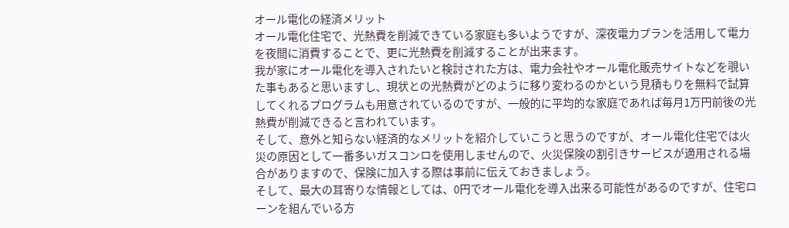オール電化の経済メリット
オール電化住宅で、光熱費を削減できている家庭も多いようですが、深夜電力プランを活用して電力を夜間に消費することで、更に光熱費を削減することが出来ます。
我が家にオール電化を導入されたいと検討された方は、電力会社やオール電化販売サイトなどを覗いた事もあると思いますし、現状との光熱費がどのように移り変わるのかという見積もりを無料で試算してくれるプログラムも用意されているのですが、一般的に平均的な家庭であれば毎月1万円前後の光熱費が削減できると言われています。
そして、意外と知らない経済的なメリットを紹介していこうと思うのですが、オール電化住宅では火災の原因として一番多いガスコンロを使用しませんので、火災保険の割引きサービスが適用される場合がありますので、保険に加入する際は事前に伝えておきましょう。
そして、最大の耳寄りな情報としては、0円でオール電化を導入出来る可能性があるのですが、住宅ローンを組んでいる方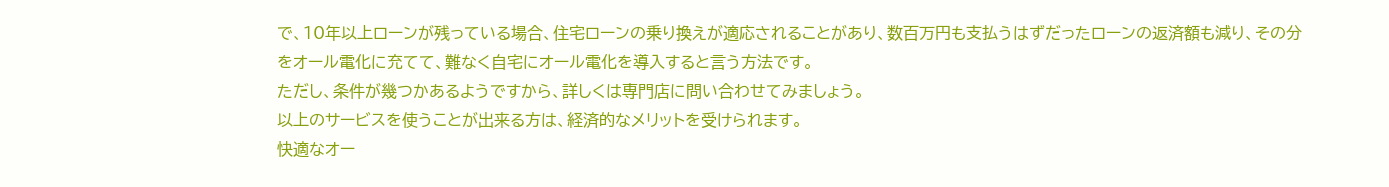で、10年以上ローンが残っている場合、住宅ローンの乗り換えが適応されることがあり、数百万円も支払うはずだったローンの返済額も減り、その分をオール電化に充てて、難なく自宅にオール電化を導入すると言う方法です。
ただし、条件が幾つかあるようですから、詳しくは専門店に問い合わせてみましょう。
以上のサービスを使うことが出来る方は、経済的なメリットを受けられます。
快適なオー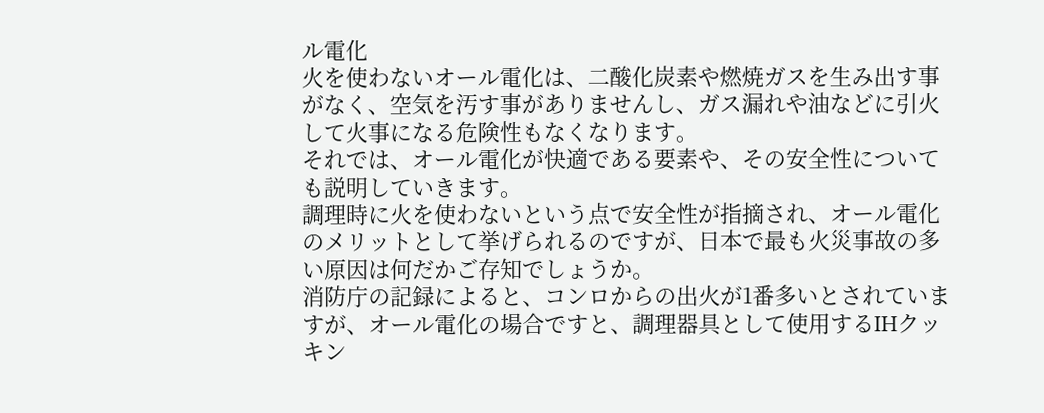ル電化
火を使わないオール電化は、二酸化炭素や燃焼ガスを生み出す事がなく、空気を汚す事がありませんし、ガス漏れや油などに引火して火事になる危険性もなくなります。
それでは、オール電化が快適である要素や、その安全性についても説明していきます。
調理時に火を使わないという点で安全性が指摘され、オール電化のメリットとして挙げられるのですが、日本で最も火災事故の多い原因は何だかご存知でしょうか。
消防庁の記録によると、コンロからの出火が1番多いとされていますが、オール電化の場合ですと、調理器具として使用するIHクッキン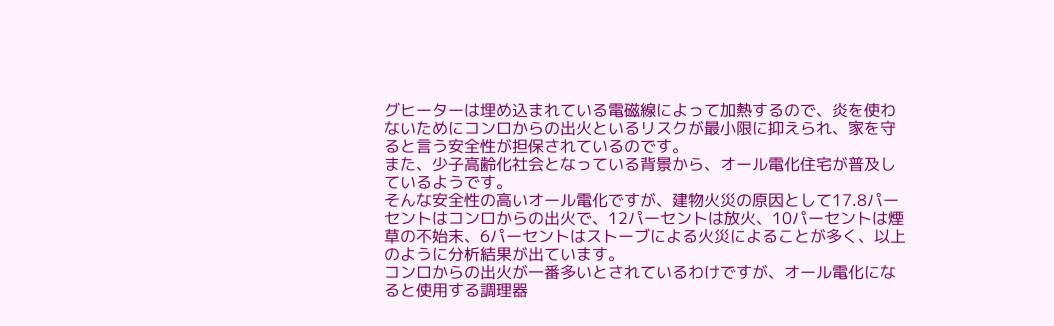グヒーターは埋め込まれている電磁線によって加熱するので、炎を使わないためにコンロからの出火といるリスクが最小限に抑えられ、家を守ると言う安全性が担保されているのです。
また、少子高齢化社会となっている背景から、オール電化住宅が普及しているようです。
そんな安全性の高いオール電化ですが、建物火災の原因として17.8パーセントはコンロからの出火で、12パーセントは放火、10パーセントは煙草の不始末、6パーセントはストーブによる火災によることが多く、以上のように分析結果が出ています。
コンロからの出火が一番多いとされているわけですが、オール電化になると使用する調理器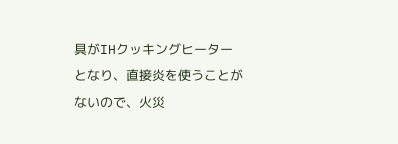具がIHクッキングヒーターとなり、直接炎を使うことがないので、火災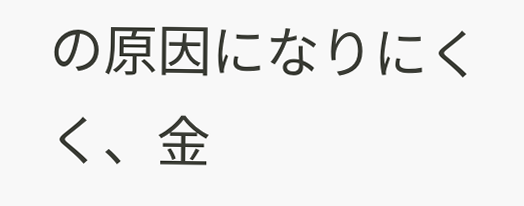の原因になりにくく、金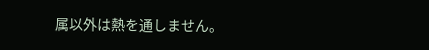属以外は熱を通しません。